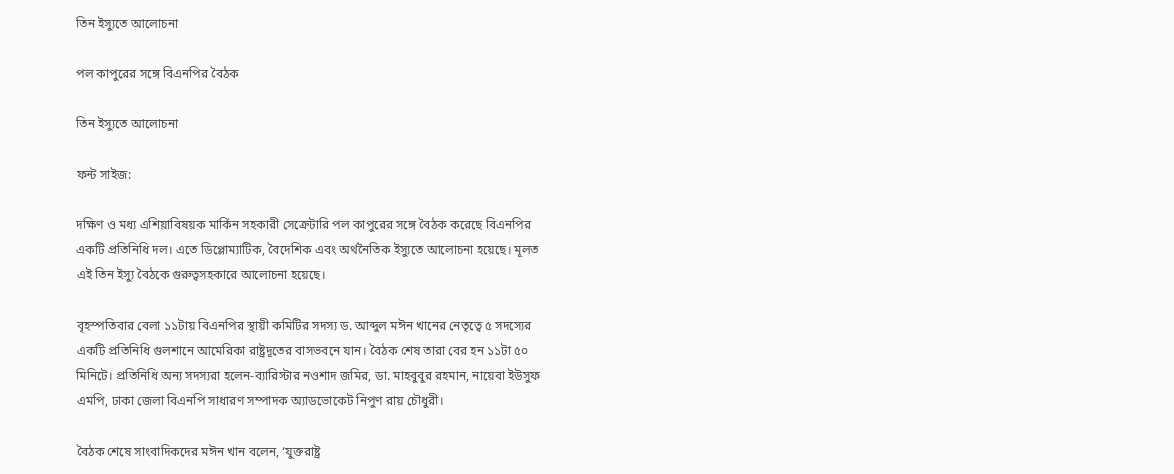তিন ইস্যুতে আলোচনা

পল কাপুরের সঙ্গে বিএনপির বৈঠক

তিন ইস্যুতে আলোচনা

ফন্ট সাইজ:

দক্ষিণ ও মধ্য এশিয়াবিষয়ক মার্কিন সহকারী সেক্রেটারি পল কাপুরের সঙ্গে বৈঠক করেছে বিএনপির একটি প্রতিনিধি দল। এতে ডিপ্লোম্যাটিক, বৈদেশিক এবং অর্থনৈতিক ইস্যুতে আলোচনা হয়েছে। মূলত এই তিন ইস্যু বৈঠকে গুরুত্বসহকারে আলোচনা হয়েছে।

বৃহস্পতিবার বেলা ১১টায় বিএনপির স্থায়ী কমিটির সদস্য ড. আব্দুল মঈন খানের নেতৃত্বে ৫ সদস্যের একটি প্রতিনিধি গুলশানে আমেরিকা রাষ্ট্রদূতের বাসভবনে যান। বৈঠক শেষ তারা বের হন ১১টা ৫০ মিনিটে। প্রতিনিধি অন্য সদস্যরা হলেন-ব্যারিস্টার নওশাদ জমির, ডা. মাহবুবুর রহমান, নায়েবা ইউসুফ এমপি, ঢাকা জেলা বিএনপি সাধারণ সম্পাদক অ্যাডভোকেট নিপুণ রায় চৌধুরী।

বৈঠক শেষে সাংবাদিকদের মঈন খান বলেন, ‘যুক্তরাষ্ট্র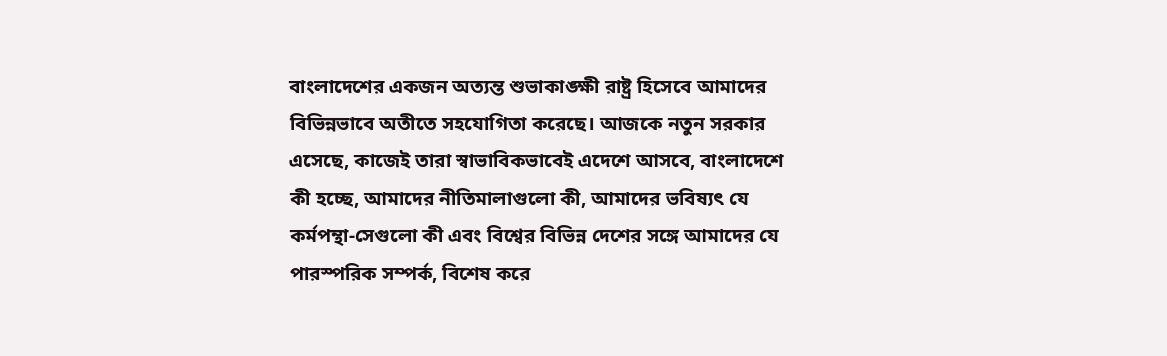বাংলাদেশের একজন অত্যন্ত শুভাকাঙ্ক্ষী রাষ্ট্র হিসেবে আমাদের বিভিন্নভাবে অতীতে সহযোগিতা করেছে। আজকে নতুন সরকার এসেছে, কাজেই তারা স্বাভাবিকভাবেই এদেশে আসবে, বাংলাদেশে কী হচ্ছে, আমাদের নীতিমালাগুলো কী, আমাদের ভবিষ্যৎ যে কর্মপন্থা-সেগুলো কী এবং বিশ্বের বিভিন্ন দেশের সঙ্গে আমাদের যে পারস্পরিক সম্পর্ক, বিশেষ করে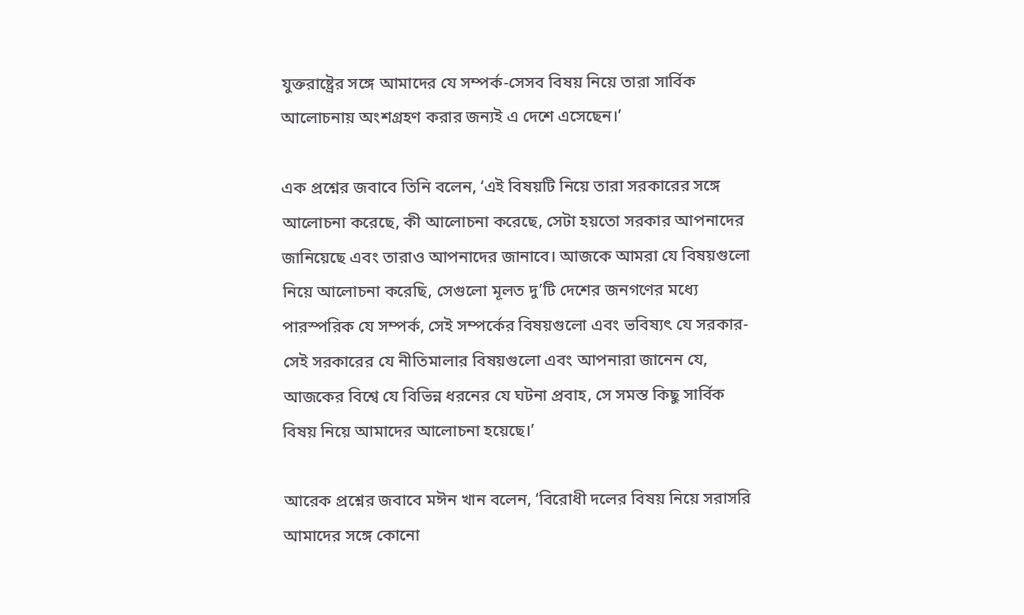যুক্তরাষ্ট্রের সঙ্গে আমাদের যে সম্পর্ক-সেসব বিষয় নিয়ে তারা সার্বিক আলোচনায় অংশগ্রহণ করার জন্যই এ দেশে এসেছেন।’

এক প্রশ্নের জবাবে তিনি বলেন, ‘এই বিষয়টি নিয়ে তারা সরকারের সঙ্গে আলোচনা করেছে, কী আলোচনা করেছে, সেটা হয়তো সরকার আপনাদের জানিয়েছে এবং তারাও আপনাদের জানাবে। আজকে আমরা যে বিষয়গুলো নিয়ে আলোচনা করেছি, সেগুলো মূলত দু’টি দেশের জনগণের মধ্যে পারস্পরিক যে সম্পর্ক, সেই সম্পর্কের বিষয়গুলো এবং ভবিষ্যৎ যে সরকার-সেই সরকারের যে নীতিমালার বিষয়গুলো এবং আপনারা জানেন যে, আজকের বিশ্বে যে বিভিন্ন ধরনের যে ঘটনা প্রবাহ, সে সমস্ত কিছু সার্বিক বিষয় নিয়ে আমাদের আলোচনা হয়েছে।’

আরেক প্রশ্নের জবাবে মঈন খান বলেন, ‘বিরোধী দলের বিষয় নিয়ে সরাসরি আমাদের সঙ্গে কোনো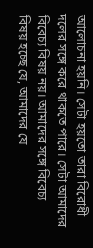আলোচনা হয়নি। সেটা হয়তো তারা বিরোধী দলের সঙ্গে করে থাকতে পারে। সেটা আমাদের বিবেচ্য বিষয় নয়। আমাদের সঙ্গে বিবেচ্য বিষয় হচ্ছে যে, আমাদের যে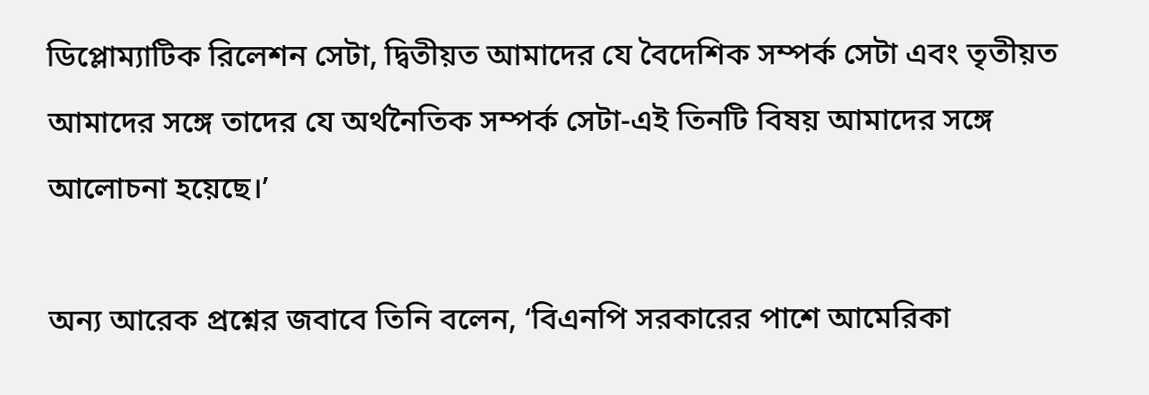ডিপ্লোম্যাটিক রিলেশন সেটা, দ্বিতীয়ত আমাদের যে বৈদেশিক সম্পর্ক সেটা এবং তৃতীয়ত আমাদের সঙ্গে তাদের যে অর্থনৈতিক সম্পর্ক সেটা-এই তিনটি বিষয় আমাদের সঙ্গে আলোচনা হয়েছে।’

অন্য আরেক প্রশ্নের জবাবে তিনি বলেন, ‘বিএনপি সরকারের পাশে আমেরিকা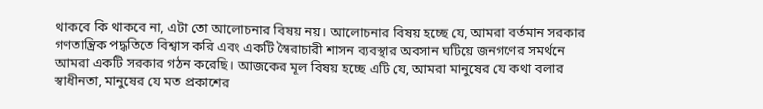থাকবে কি থাকবে না, এটা তো আলোচনার বিষয় নয়। আলোচনার বিষয় হচ্ছে যে, আমরা বর্তমান সরকার গণতান্ত্রিক পদ্ধতিতে বিশ্বাস করি এবং একটি স্বৈরাচারী শাসন ব্যবস্থার অবসান ঘটিয়ে জনগণের সমর্থনে আমরা একটি সরকার গঠন করেছি। আজকের মূল বিষয় হচ্ছে এটি যে, আমরা মানুষের যে কথা বলার স্বাধীনতা, মানুষের যে মত প্রকাশের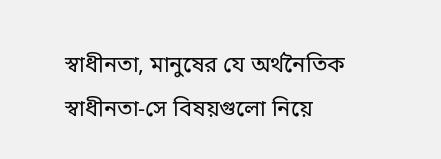স্বাধীনতা, মানুষের যে অর্থনৈতিক স্বাধীনতা-সে বিষয়গুলো নিয়ে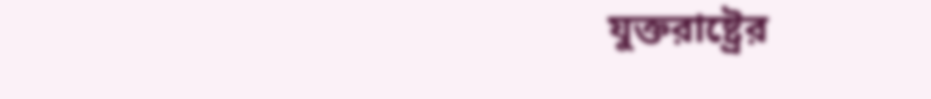যুক্তরাষ্ট্রের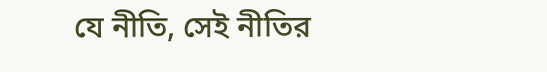যে নীতি, সেই নীতির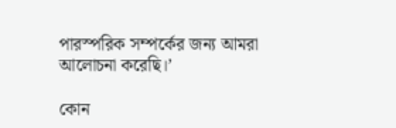পারস্পরিক সম্পর্কের জন্য আমরা আলোচনা করেছি।’

কোন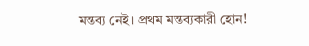মন্তব্য নেই। প্রথম মন্তব্যকারী হোন!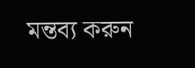মন্তব্য করুন